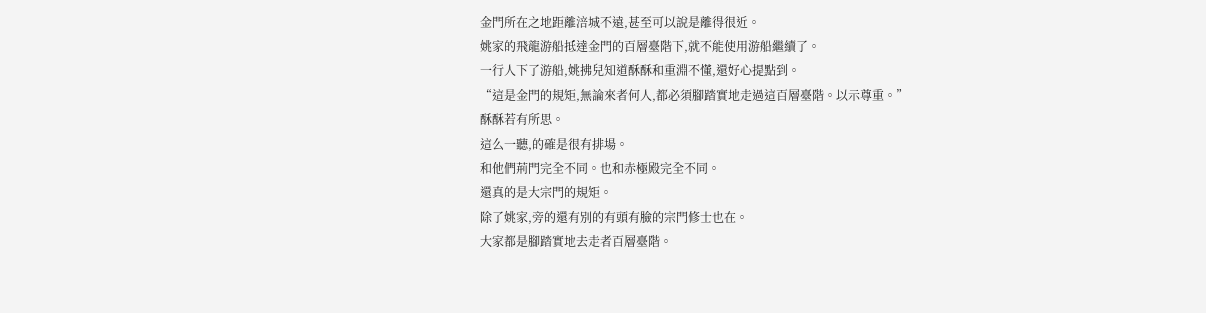金門所在之地距離涪城不遠,甚至可以說是離得很近。
姚家的飛龍游船抵達金門的百層臺階下,就不能使用游船繼續了。
一行人下了游船,姚拂兒知道酥酥和重淵不懂,還好心提點到。
“這是金門的規矩,無論來者何人,都必須腳踏實地走過這百層臺階。以示尊重。”
酥酥若有所思。
這么一聽,的確是很有排場。
和他們荊門完全不同。也和赤極殿完全不同。
還真的是大宗門的規矩。
除了姚家,旁的還有別的有頭有臉的宗門修士也在。
大家都是腳踏實地去走者百層臺階。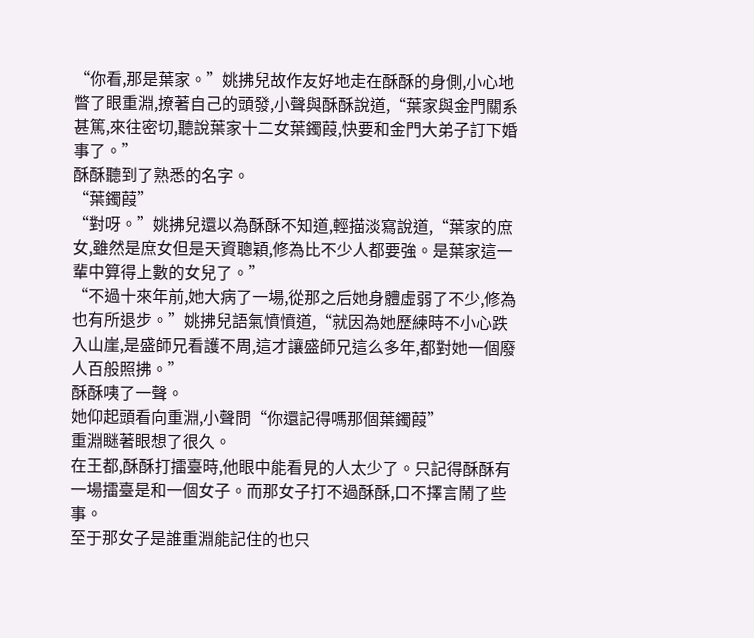“你看,那是葉家。”姚拂兒故作友好地走在酥酥的身側,小心地瞥了眼重淵,撩著自己的頭發,小聲與酥酥說道,“葉家與金門關系甚篤,來往密切,聽說葉家十二女葉鐲葭,快要和金門大弟子訂下婚事了。”
酥酥聽到了熟悉的名字。
“葉鐲葭”
“對呀。”姚拂兒還以為酥酥不知道,輕描淡寫說道,“葉家的庶女,雖然是庶女但是天資聰穎,修為比不少人都要強。是葉家這一輩中算得上數的女兒了。”
“不過十來年前,她大病了一場,從那之后她身體虛弱了不少,修為也有所退步。”姚拂兒語氣憤憤道,“就因為她歷練時不小心跌入山崖,是盛師兄看護不周,這才讓盛師兄這么多年,都對她一個廢人百般照拂。”
酥酥咦了一聲。
她仰起頭看向重淵,小聲問“你還記得嗎那個葉鐲葭”
重淵瞇著眼想了很久。
在王都,酥酥打擂臺時,他眼中能看見的人太少了。只記得酥酥有一場擂臺是和一個女子。而那女子打不過酥酥,口不擇言鬧了些事。
至于那女子是誰重淵能記住的也只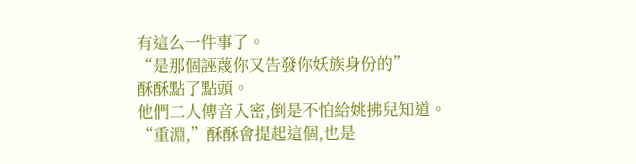有這么一件事了。
“是那個誣蔑你又告發你妖族身份的”
酥酥點了點頭。
他們二人傳音入密,倒是不怕給姚拂兒知道。
“重淵,”酥酥會提起這個,也是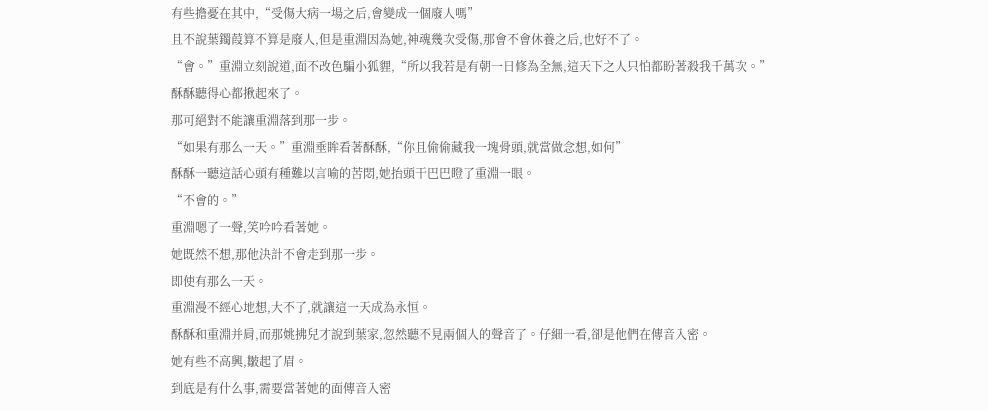有些擔憂在其中,“受傷大病一場之后,會變成一個廢人嗎”
且不說葉鐲葭算不算是廢人,但是重淵因為她,神魂幾次受傷,那會不會休養之后,也好不了。
“會。”重淵立刻說道,面不改色騙小狐貍,“所以我若是有朝一日修為全無,這天下之人只怕都盼著殺我千萬次。”
酥酥聽得心都揪起來了。
那可絕對不能讓重淵落到那一步。
“如果有那么一天。”重淵垂眸看著酥酥,“你且偷偷藏我一塊骨頭,就當做念想,如何”
酥酥一聽這話心頭有種難以言喻的苦悶,她抬頭干巴巴瞪了重淵一眼。
“不會的。”
重淵嗯了一聲,笑吟吟看著她。
她既然不想,那他決計不會走到那一步。
即使有那么一天。
重淵漫不經心地想,大不了,就讓這一天成為永恒。
酥酥和重淵并肩,而那姚拂兒才說到葉家,忽然聽不見兩個人的聲音了。仔細一看,卻是他們在傳音入密。
她有些不高興,皺起了眉。
到底是有什么事,需要當著她的面傳音入密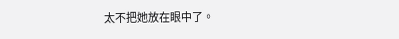太不把她放在眼中了。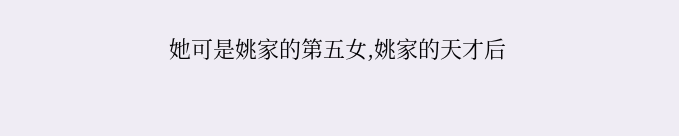她可是姚家的第五女,姚家的天才后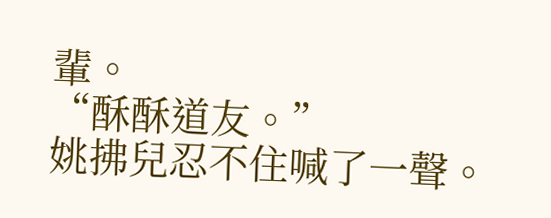輩。
“酥酥道友。”
姚拂兒忍不住喊了一聲。